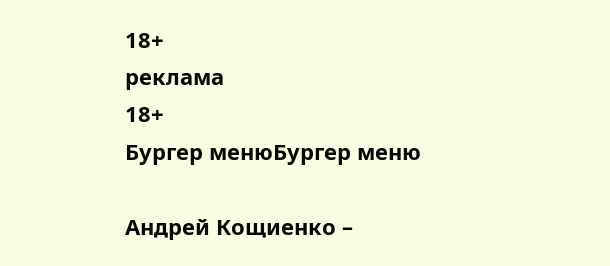18+
реклама
18+
Бургер менюБургер меню

Андрей Кощиенко –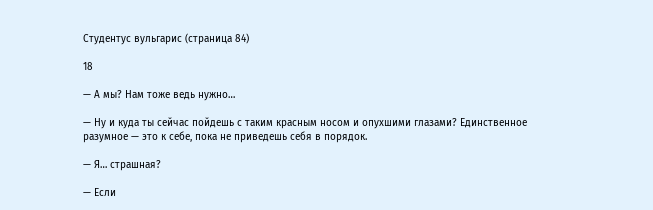Студентус вульгарис (страница 84)

18

— А мы? Нам тоже ведь нужно…

— Ну и куда ты сейчас пойдешь с таким красным носом и опухшими глазами? Единственное разумное — это к себе, пока не приведешь себя в порядок.

— Я… страшная?

— Если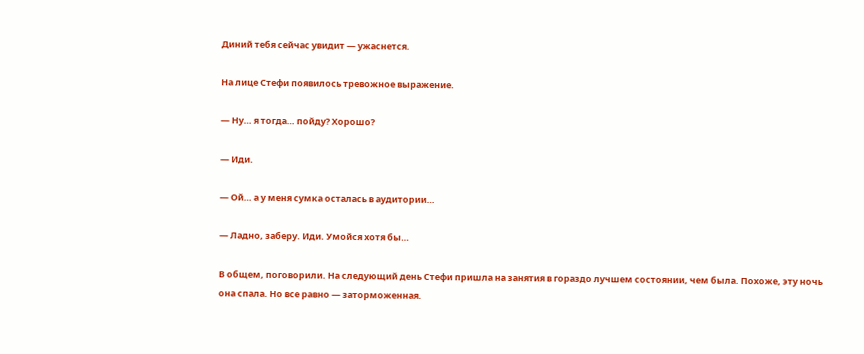Диний тебя сейчас увидит — ужаснется.

На лице Стефи появилось тревожное выражение.

— Ну… я тогда… пойду? Хорошо?

— Иди.

— Ой… а у меня сумка осталась в аудитории…

— Ладно, заберу. Иди. Умойся хотя бы…

В общем, поговорили. На следующий день Стефи пришла на занятия в гораздо лучшем состоянии, чем была. Похоже, эту ночь она спала. Но все равно — заторможенная.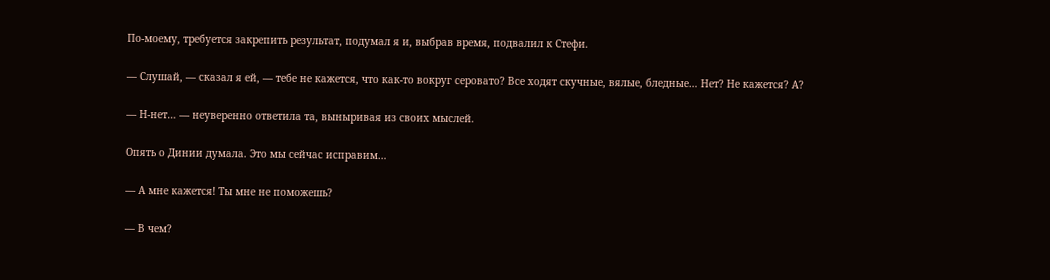По-моему, требуется закрепить результат, подумал я и, выбрав время, подвалил к Стефи.

— Слушай, — сказал я ей, — тебе не кажется, что как-то вокруг серовато? Все ходят скучные, вялые, бледные… Нет? Не кажется? А?

— Н-нет… — неуверенно ответила та, выныривая из своих мыслей.

Опять о Динии думала. Это мы сейчас исправим…

— А мне кажется! Ты мне не поможешь?

— В чем?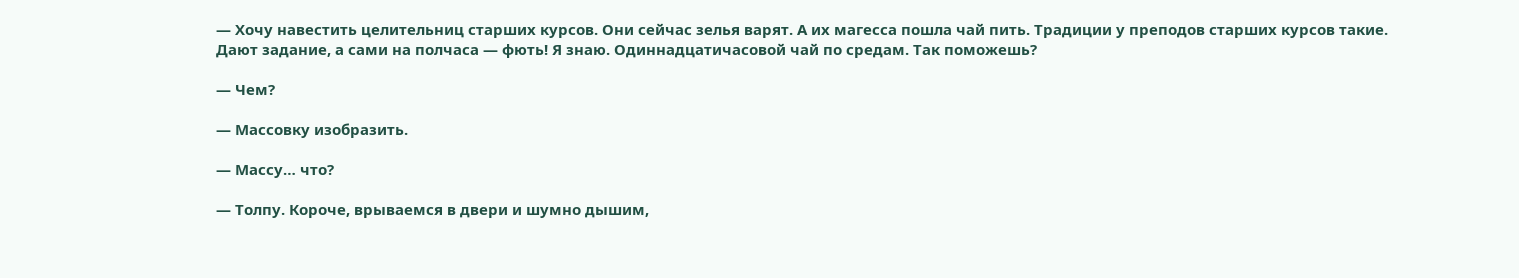— Хочу навестить целительниц старших курсов. Они сейчас зелья варят. А их магесса пошла чай пить. Традиции у преподов старших курсов такие. Дают задание, а сами на полчаса — фють! Я знаю. Одиннадцатичасовой чай по средам. Так поможешь?

— Чем?

— Массовку изобразить.

— Массу… что?

— Толпу. Короче, врываемся в двери и шумно дышим,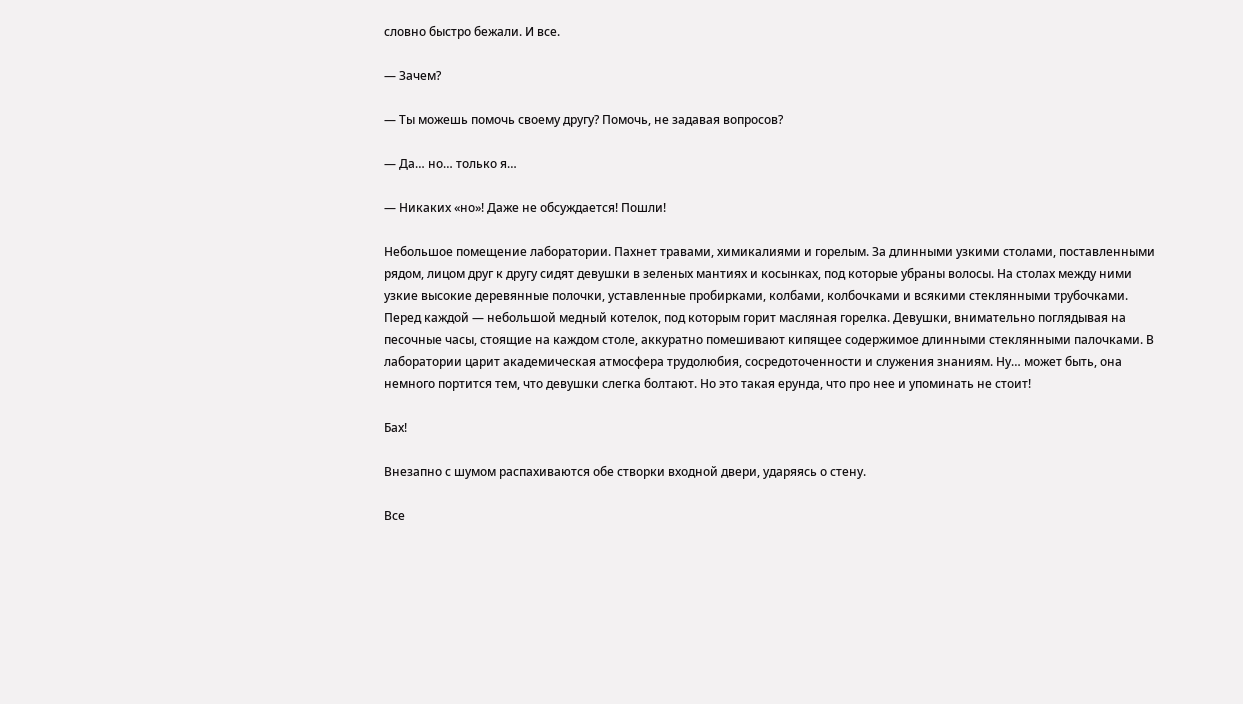словно быстро бежали. И все.

— Зачем?

— Ты можешь помочь своему другу? Помочь, не задавая вопросов?

— Да… но… только я…

— Никаких «но»! Даже не обсуждается! Пошли!

Небольшое помещение лаборатории. Пахнет травами, химикалиями и горелым. За длинными узкими столами, поставленными рядом, лицом друг к другу сидят девушки в зеленых мантиях и косынках, под которые убраны волосы. На столах между ними узкие высокие деревянные полочки, уставленные пробирками, колбами, колбочками и всякими стеклянными трубочками. Перед каждой — небольшой медный котелок, под которым горит масляная горелка. Девушки, внимательно поглядывая на песочные часы, стоящие на каждом столе, аккуратно помешивают кипящее содержимое длинными стеклянными палочками. В лаборатории царит академическая атмосфера трудолюбия, сосредоточенности и служения знаниям. Ну… может быть, она немного портится тем, что девушки слегка болтают. Но это такая ерунда, что про нее и упоминать не стоит!

Бах!

Внезапно с шумом распахиваются обе створки входной двери, ударяясь о стену.

Все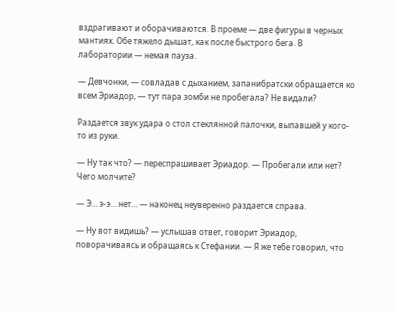вздрагивают и оборачиваются. В проеме — две фигуры в черных мантиях. Обе тяжело дышат, как после быстрого бега. В лаборатории — немая пауза.

— Девчонки, — совладав с дыханием, запанибратски обращается ко всем Эриадор, — тут пара зомби не пробегала? Не видали?

Раздается звук удара о стол стеклянной палочки, выпавшей у кого-то из руки.

— Ну так что? — переспрашивает Эриадор. — Пробегали или нет? Чего молчите?

— Э… э-э… нет… — наконец неуверенно раздается справа.

— Ну вот видишь? — услышав ответ, говорит Эриадор, поворачиваясь и обращаясь к Стефании. — Я же тебе говорил, что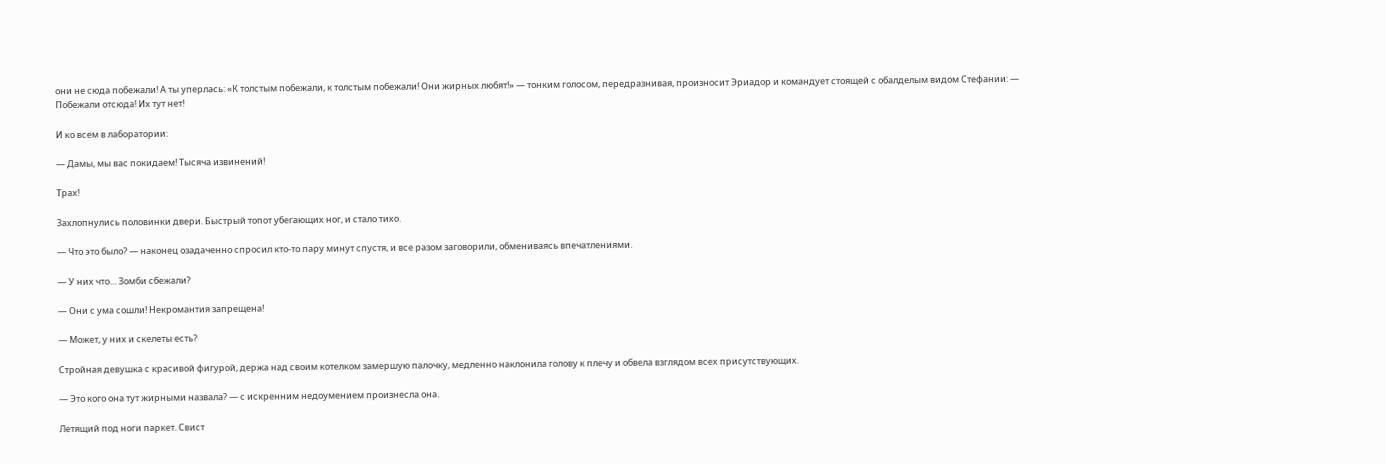они не сюда побежали! А ты уперлась: «К толстым побежали, к толстым побежали! Они жирных любят!» — тонким голосом, передразнивая, произносит Эриадор и командует стоящей с обалделым видом Стефании: — Побежали отсюда! Их тут нет!

И ко всем в лаборатории:

— Дамы, мы вас покидаем! Тысяча извинений!

Трах!

Захлопнулись половинки двери. Быстрый топот убегающих ног, и стало тихо.

— Что это было? — наконец озадаченно спросил кто-то пару минут спустя, и все разом заговорили, обмениваясь впечатлениями.

— У них что… Зомби сбежали?

— Они с ума сошли! Некромантия запрещена!

— Может, у них и скелеты есть?

Стройная девушка с красивой фигурой, держа над своим котелком замершую палочку, медленно наклонила голову к плечу и обвела взглядом всех присутствующих.

— Это кого она тут жирными назвала? — с искренним недоумением произнесла она.

Летящий под ноги паркет. Свист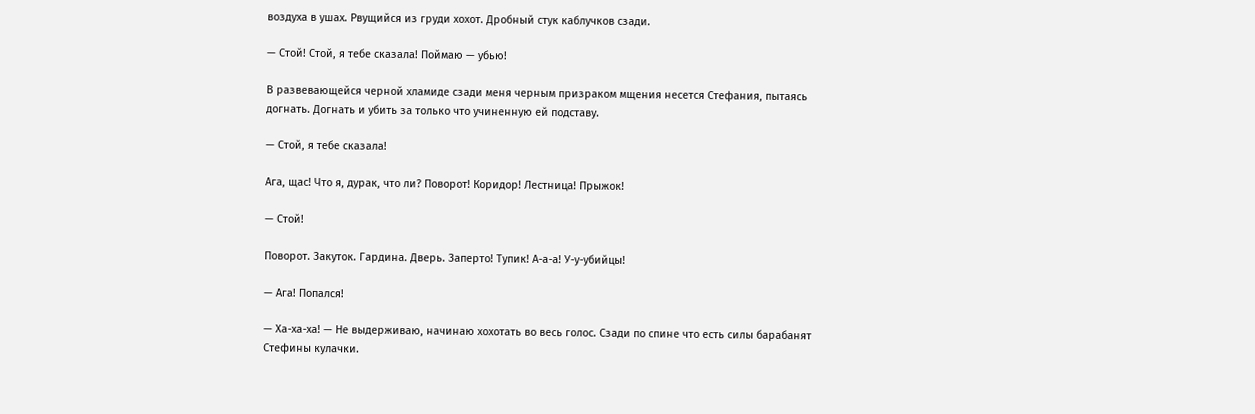воздуха в ушах. Рвущийся из груди хохот. Дробный стук каблучков сзади.

— Стой! Стой, я тебе сказала! Поймаю — убью!

В развевающейся черной хламиде сзади меня черным призраком мщения несется Стефания, пытаясь догнать. Догнать и убить за только что учиненную ей подставу.

— Стой, я тебе сказала!

Ага, щас! Что я, дурак, что ли? Поворот! Коридор! Лестница! Прыжок!

— Стой!

Поворот. Закуток. Гардина. Дверь. Заперто! Тупик! А-а-а! У-у-убийцы!

— Ага! Попался!

— Ха-ха-ха! — Не выдерживаю, начинаю хохотать во весь голос. Сзади по спине что есть силы барабанят Стефины кулачки.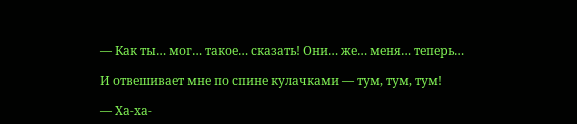— Как ты… мог… такое… сказать! Они… же… меня… теперь…

И отвешивает мне по спине кулачками — тум, тум, тум!

— Ха-ха-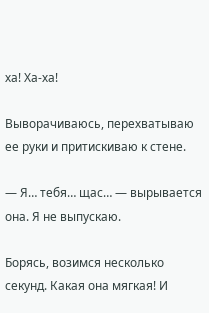ха! Ха-ха!

Выворачиваюсь, перехватываю ее руки и притискиваю к стене.

— Я… тебя… щас… — вырывается она. Я не выпускаю.

Борясь, возимся несколько секунд. Какая она мягкая! И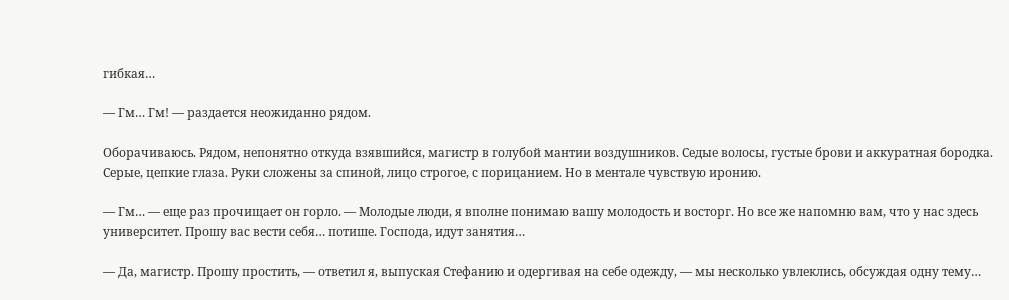гибкая…

— Гм… Гм! — раздается неожиданно рядом.

Оборачиваюсь. Рядом, непонятно откуда взявшийся, магистр в голубой мантии воздушников. Седые волосы, густые брови и аккуратная бородка. Серые, цепкие глаза. Руки сложены за спиной, лицо строгое, с порицанием. Но в ментале чувствую иронию.

— Гм… — еще раз прочищает он горло. — Молодые люди, я вполне понимаю вашу молодость и восторг. Но все же напомню вам, что у нас здесь университет. Прошу вас вести себя… потише. Господа, идут занятия…

— Да, магистр. Прошу простить, — ответил я, выпуская Стефанию и одергивая на себе одежду, — мы несколько увлеклись, обсуждая одну тему…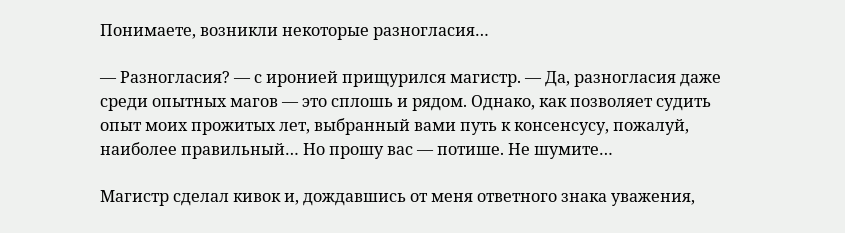Понимаете, возникли некоторые разногласия…

— Разногласия? — с иронией прищурился магистр. — Да, разногласия даже среди опытных магов — это сплошь и рядом. Однако, как позволяет судить опыт моих прожитых лет, выбранный вами путь к консенсусу, пожалуй, наиболее правильный… Но прошу вас — потише. Не шумите…

Магистр сделал кивок и, дождавшись от меня ответного знака уважения,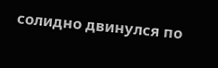солидно двинулся по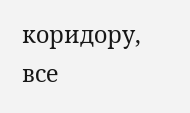коридору, все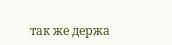так же держа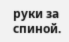руки за спиной.